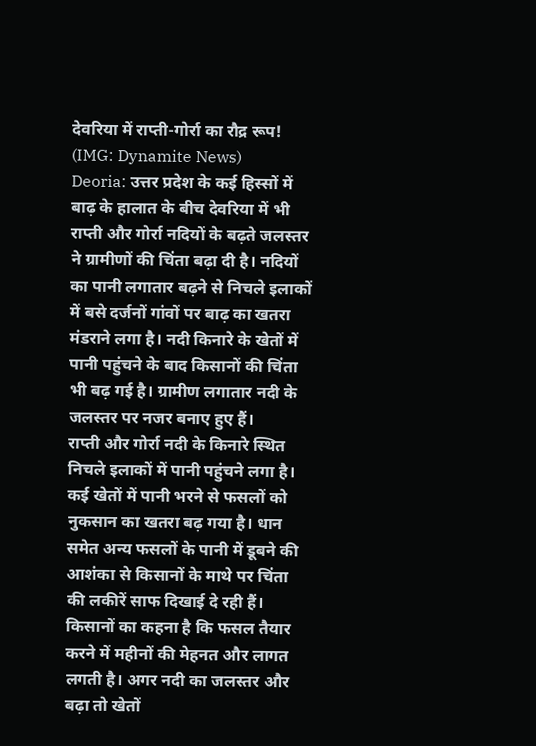देवरिया में राप्ती-गोर्रा का रौद्र रूप! (IMG: Dynamite News)
Deoria: उत्तर प्रदेश के कई हिस्सों में बाढ़ के हालात के बीच देवरिया में भी राप्ती और गोर्रा नदियों के बढ़ते जलस्तर ने ग्रामीणों की चिंता बढ़ा दी है। नदियों का पानी लगातार बढ़ने से निचले इलाकों में बसे दर्जनों गांवों पर बाढ़ का खतरा मंडराने लगा है। नदी किनारे के खेतों में पानी पहुंचने के बाद किसानों की चिंता भी बढ़ गई है। ग्रामीण लगातार नदी के जलस्तर पर नजर बनाए हुए हैं।
राप्ती और गोर्रा नदी के किनारे स्थित निचले इलाकों में पानी पहुंचने लगा है। कई खेतों में पानी भरने से फसलों को नुकसान का खतरा बढ़ गया है। धान समेत अन्य फसलों के पानी में डूबने की आशंका से किसानों के माथे पर चिंता की लकीरें साफ दिखाई दे रही हैं। किसानों का कहना है कि फसल तैयार करने में महीनों की मेहनत और लागत लगती है। अगर नदी का जलस्तर और बढ़ा तो खेतों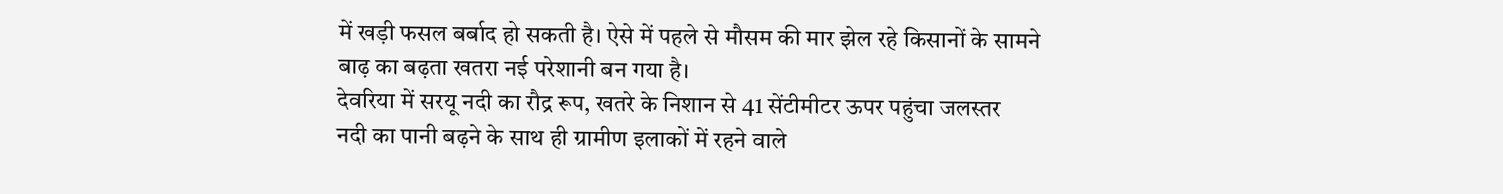में खड़ी फसल बर्बाद हो सकती है। ऐसे में पहले से मौसम की मार झेल रहे किसानों के सामने बाढ़ का बढ़ता खतरा नई परेशानी बन गया है।
देवरिया में सरयू नदी का रौद्र रूप, खतरे के निशान से 41 सेंटीमीटर ऊपर पहुंचा जलस्तर
नदी का पानी बढ़ने के साथ ही ग्रामीण इलाकों में रहने वाले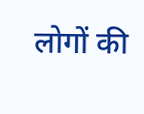लोगों की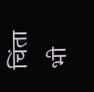चिंता भी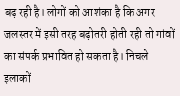बढ़ रही है। लोगों को आशंका है कि अगर जलस्तर में इसी तरह बढ़ोतरी होती रही तो गांवों का संपर्क प्रभावित हो सकता है। निचले इलाकों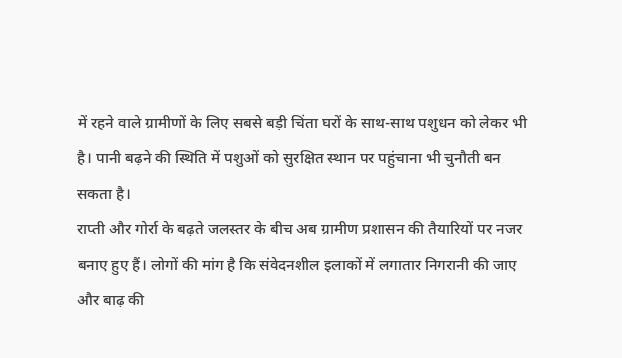में रहने वाले ग्रामीणों के लिए सबसे बड़ी चिंता घरों के साथ-साथ पशुधन को लेकर भी है। पानी बढ़ने की स्थिति में पशुओं को सुरक्षित स्थान पर पहुंचाना भी चुनौती बन सकता है।
राप्ती और गोर्रा के बढ़ते जलस्तर के बीच अब ग्रामीण प्रशासन की तैयारियों पर नजर बनाए हुए हैं। लोगों की मांग है कि संवेदनशील इलाकों में लगातार निगरानी की जाए और बाढ़ की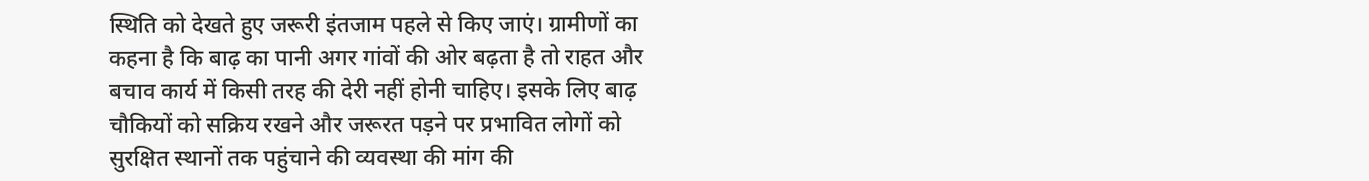स्थिति को देखते हुए जरूरी इंतजाम पहले से किए जाएं। ग्रामीणों का कहना है कि बाढ़ का पानी अगर गांवों की ओर बढ़ता है तो राहत और बचाव कार्य में किसी तरह की देरी नहीं होनी चाहिए। इसके लिए बाढ़ चौकियों को सक्रिय रखने और जरूरत पड़ने पर प्रभावित लोगों को सुरक्षित स्थानों तक पहुंचाने की व्यवस्था की मांग की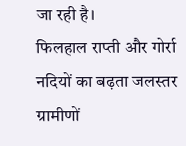जा रही है।
फिलहाल राप्ती और गोर्रा नदियों का बढ़ता जलस्तर ग्रामीणों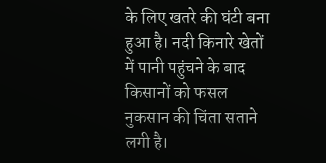के लिए खतरे की घंटी बना हुआ है। नदी किनारे खेतों में पानी पहुंचने के बाद किसानों को फसल नुकसान की चिंता सताने लगी है।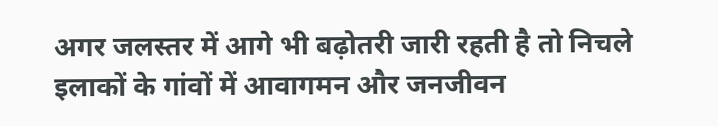अगर जलस्तर में आगे भी बढ़ोतरी जारी रहती है तो निचले इलाकों के गांवों में आवागमन और जनजीवन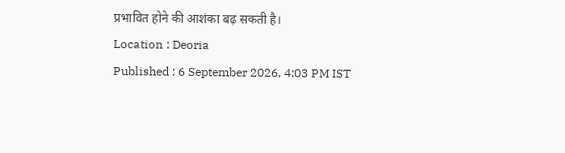प्रभावित होने की आशंका बढ़ सकती है।
Location : Deoria
Published : 6 September 2026, 4:03 PM IST